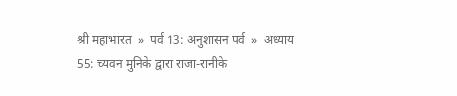श्री महाभारत  »  पर्व 13: अनुशासन पर्व  »  अध्याय 55: च्यवन मुनिके द्वारा राजा-रानीके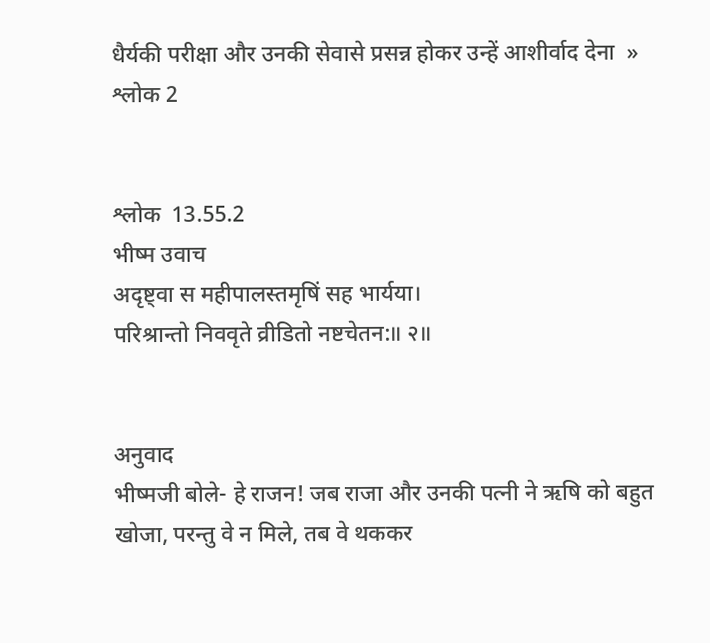धैर्यकी परीक्षा और उनकी सेवासे प्रसन्न होकर उन्हें आशीर्वाद देना  »  श्लोक 2


श्लोक  13.55.2
भीष्म उवाच
अदृष्ट्वा स महीपालस्तमृषिं सह भार्यया।
परिश्रान्तो निववृते व्रीडितो नष्टचेतन:॥ २॥


अनुवाद
भीष्मजी बोले- हे राजन! जब राजा और उनकी पत्नी ने ऋषि को बहुत खोजा, परन्तु वे न मिले, तब वे थककर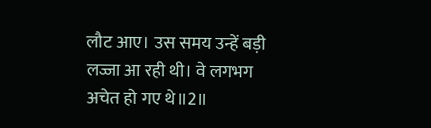लौट आए। उस समय उन्हें बड़ी लज्जा आ रही थी। वे लगभग अचेत हो गए थे॥2॥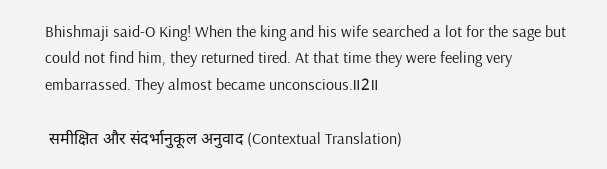Bhishmaji said-O King! When the king and his wife searched a lot for the sage but could not find him, they returned tired. At that time they were feeling very embarrassed. They almost became unconscious.॥2॥

 समीक्षित और संदर्भानुकूल अनुवाद (Contextual Translation)